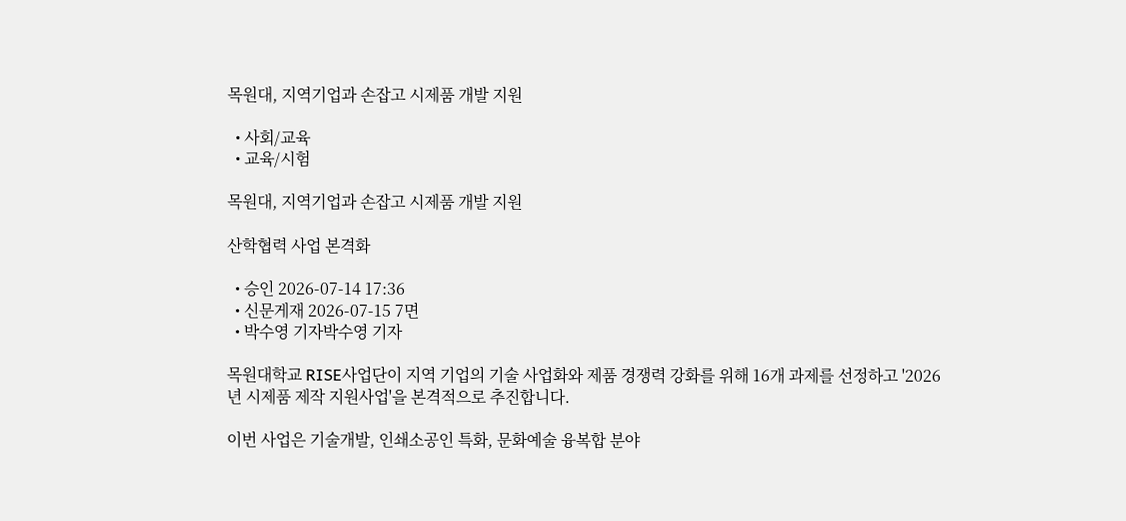목원대, 지역기업과 손잡고 시제품 개발 지원

  • 사회/교육
  • 교육/시험

목원대, 지역기업과 손잡고 시제품 개발 지원

산학협력 사업 본격화

  • 승인 2026-07-14 17:36
  • 신문게재 2026-07-15 7면
  • 박수영 기자박수영 기자

목원대학교 RISE사업단이 지역 기업의 기술 사업화와 제품 경쟁력 강화를 위해 16개 과제를 선정하고 '2026년 시제품 제작 지원사업'을 본격적으로 추진합니다.

이번 사업은 기술개발, 인쇄소공인 특화, 문화예술 융복합 분야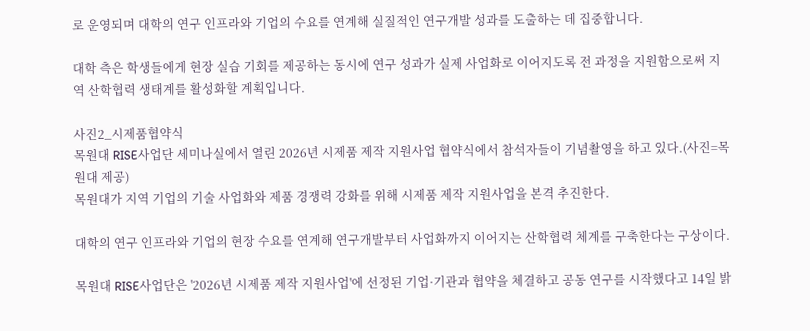로 운영되며 대학의 연구 인프라와 기업의 수요를 연계해 실질적인 연구개발 성과를 도출하는 데 집중합니다.

대학 측은 학생들에게 현장 실습 기회를 제공하는 동시에 연구 성과가 실제 사업화로 이어지도록 전 과정을 지원함으로써 지역 산학협력 생태계를 활성화할 계획입니다.

사진2_시제품협약식
목원대 RISE사업단 세미나실에서 열린 2026년 시제품 제작 지원사업 협약식에서 참석자들이 기념촬영을 하고 있다.(사진=목원대 제공)
목원대가 지역 기업의 기술 사업화와 제품 경쟁력 강화를 위해 시제품 제작 지원사업을 본격 추진한다.

대학의 연구 인프라와 기업의 현장 수요를 연계해 연구개발부터 사업화까지 이어지는 산학협력 체계를 구축한다는 구상이다.

목원대 RISE사업단은 '2026년 시제품 제작 지원사업'에 선정된 기업·기관과 협약을 체결하고 공동 연구를 시작했다고 14일 밝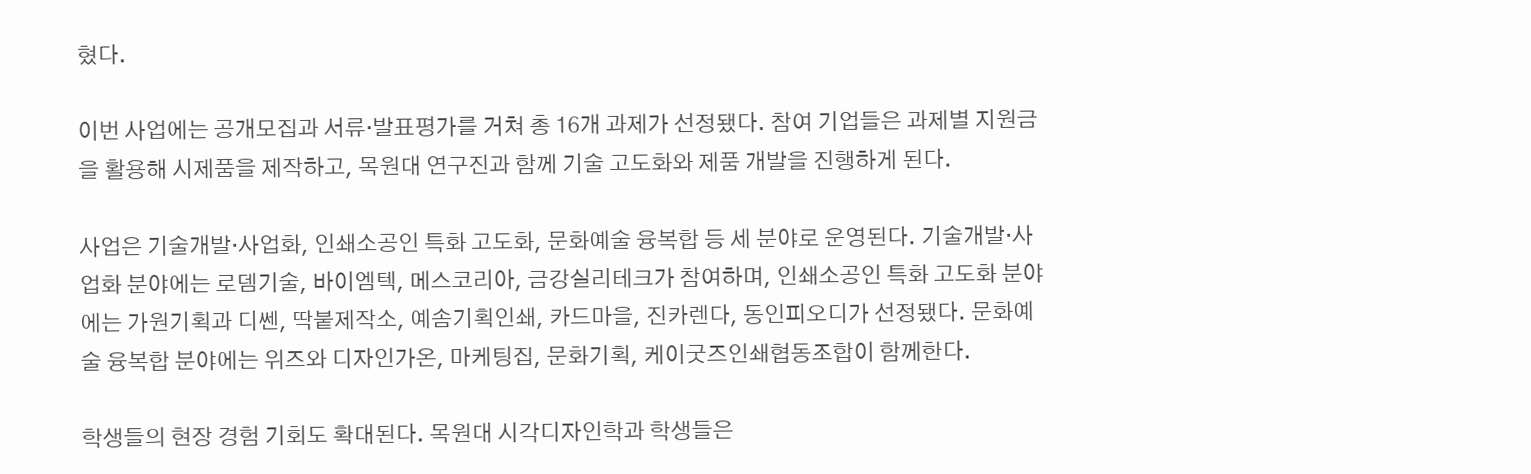혔다.

이번 사업에는 공개모집과 서류·발표평가를 거쳐 총 16개 과제가 선정됐다. 참여 기업들은 과제별 지원금을 활용해 시제품을 제작하고, 목원대 연구진과 함께 기술 고도화와 제품 개발을 진행하게 된다.

사업은 기술개발·사업화, 인쇄소공인 특화 고도화, 문화예술 융복합 등 세 분야로 운영된다. 기술개발·사업화 분야에는 로뎀기술, 바이엠텍, 메스코리아, 금강실리테크가 참여하며, 인쇄소공인 특화 고도화 분야에는 가원기획과 디쎈, 딱붙제작소, 예솜기획인쇄, 카드마을, 진카렌다, 동인피오디가 선정됐다. 문화예술 융복합 분야에는 위즈와 디자인가온, 마케팅집, 문화기획, 케이굿즈인쇄협동조합이 함께한다.

학생들의 현장 경험 기회도 확대된다. 목원대 시각디자인학과 학생들은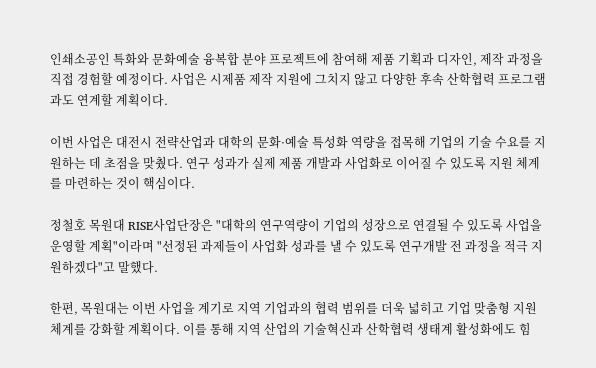인쇄소공인 특화와 문화예술 융복합 분야 프로젝트에 참여해 제품 기획과 디자인, 제작 과정을 직접 경험할 예정이다. 사업은 시제품 제작 지원에 그치지 않고 다양한 후속 산학협력 프로그램과도 연계할 계획이다.

이번 사업은 대전시 전략산업과 대학의 문화·예술 특성화 역량을 접목해 기업의 기술 수요를 지원하는 데 초점을 맞췄다. 연구 성과가 실제 제품 개발과 사업화로 이어질 수 있도록 지원 체계를 마련하는 것이 핵심이다.

정철호 목원대 RISE사업단장은 "대학의 연구역량이 기업의 성장으로 연결될 수 있도록 사업을 운영할 계획"이라며 "선정된 과제들이 사업화 성과를 낼 수 있도록 연구개발 전 과정을 적극 지원하겠다"고 말했다.

한편, 목원대는 이번 사업을 계기로 지역 기업과의 협력 범위를 더욱 넓히고 기업 맞춤형 지원 체계를 강화할 계획이다. 이를 통해 지역 산업의 기술혁신과 산학협력 생태계 활성화에도 힘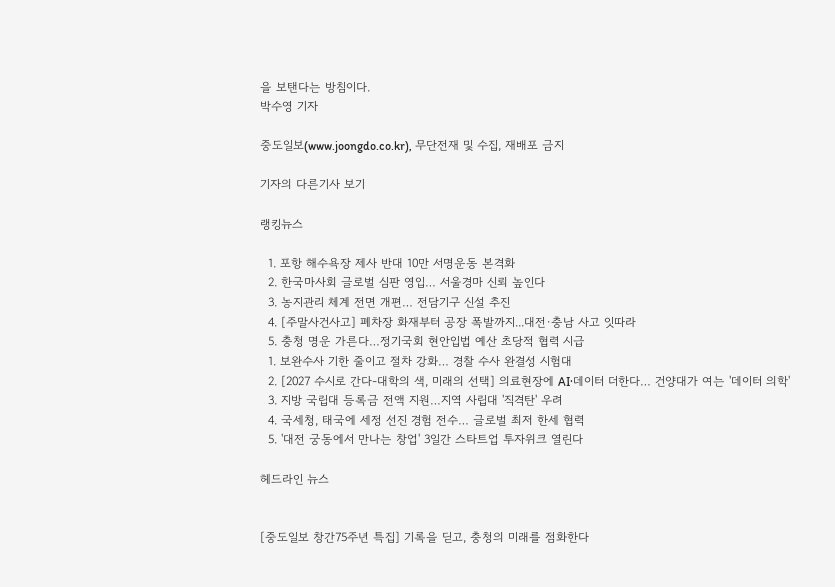을 보탠다는 방침이다.
박수영 기자

중도일보(www.joongdo.co.kr), 무단전재 및 수집, 재배포 금지

기자의 다른기사 보기

랭킹뉴스

  1. 포항 해수욕장 제사 반대 10만 서명운동 본격화
  2. 한국마사회 글로벌 심판 영입… 서울경마 신뢰 높인다
  3. 농지관리 체계 전면 개편… 전담기구 신설 추진
  4. [주말사건사고] 폐차장 화재부터 공장 폭발까지...대전·충남 사고 잇따라
  5. 충청 명운 가른다…정기국회 현안입법 예산 초당적 협력 시급
  1. 보완수사 기한 줄이고 절차 강화… 경찰 수사 완결성 시험대
  2. [2027 수시로 간다-대학의 색, 미래의 선택] 의료현장에 AI·데이터 더한다… 건양대가 여는 '데이터 의학'
  3. 지방 국립대 등록금 전액 지원…지역 사립대 '직격탄' 우려
  4. 국세청, 태국에 세정 선진 경험 전수… 글로벌 최저 한세 협력
  5. '대전 궁동에서 만나는 창업' 3일간 스타트업 투자위크 열린다

헤드라인 뉴스


[중도일보 창간75주년 특집] 기록을 딛고, 충청의 미래를 점화한다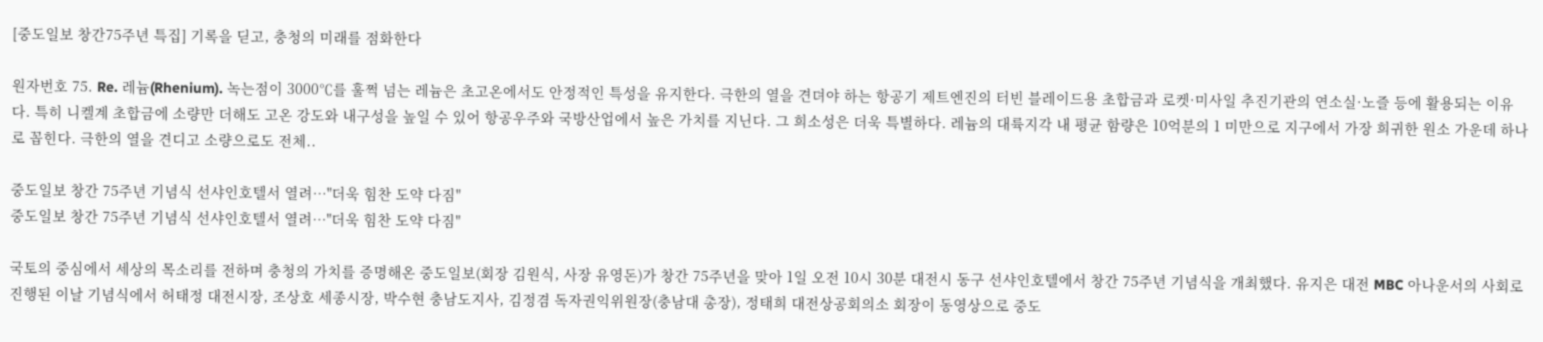[중도일보 창간75주년 특집] 기록을 딛고, 충청의 미래를 점화한다

원자번호 75. Re. 레늄(Rhenium). 녹는점이 3000℃를 훌쩍 넘는 레늄은 초고온에서도 안정적인 특성을 유지한다. 극한의 열을 견뎌야 하는 항공기 제트엔진의 터빈 블레이드용 초합금과 로켓·미사일 추진기관의 연소실·노즐 등에 활용되는 이유다. 특히 니켈계 초합금에 소량만 더해도 고온 강도와 내구성을 높일 수 있어 항공우주와 국방산업에서 높은 가치를 지닌다. 그 희소성은 더욱 특별하다. 레늄의 대륙지각 내 평균 함량은 10억분의 1 미만으로 지구에서 가장 희귀한 원소 가운데 하나로 꼽힌다. 극한의 열을 견디고 소량으로도 전체..

중도일보 창간 75주년 기념식 선샤인호텔서 열려…"더욱 힘찬 도약 다짐"
중도일보 창간 75주년 기념식 선샤인호텔서 열려…"더욱 힘찬 도약 다짐"

국토의 중심에서 세상의 목소리를 전하며 충청의 가치를 증명해온 중도일보(회장 김원식, 사장 유영돈)가 창간 75주년을 맞아 1일 오전 10시 30분 대전시 동구 선샤인호텔에서 창간 75주년 기념식을 개최했다. 유지은 대전 MBC 아나운서의 사회로 진행된 이날 기념식에서 허태정 대전시장, 조상호 세종시장, 박수현 충남도지사, 김정겸 독자권익위원장(충남대 총장), 정태희 대전상공회의소 회장이 동영상으로 중도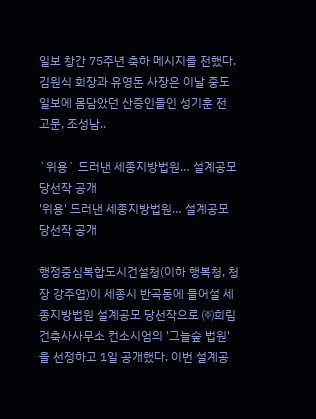일보 창간 75주년 축하 메시지를 전했다. 김원식 회장과 유영돈 사장은 이날 중도일보에 몸담았던 산증인들인 성기훈 전 고문, 조성남..

`위용` 드러낸 세종지방법원… 설계공모 당선작 공개
'위용' 드러낸 세종지방법원… 설계공모 당선작 공개

행정중심복합도시건설청(이하 행복청, 청장 강주엽)이 세종시 반곡동에 들어설 세종지방법원 설계공모 당선작으로 ㈜희림건축사사무소 컨소시엄의 '그늘숲 법원'을 선정하고 1일 공개했다. 이번 설계공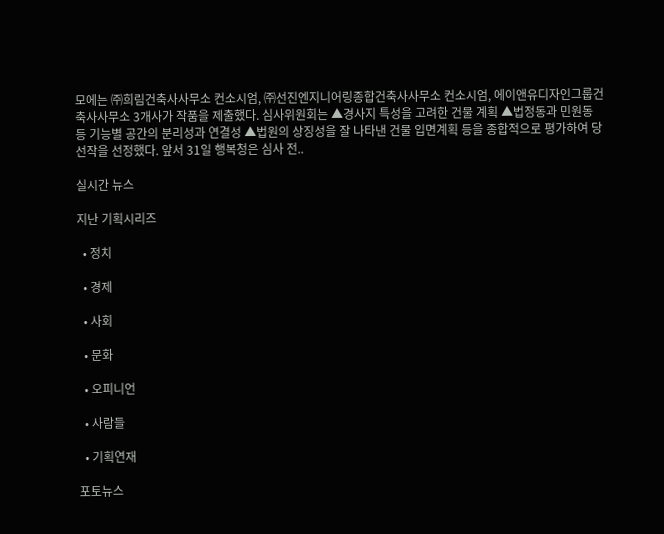모에는 ㈜희림건축사사무소 컨소시엄, ㈜선진엔지니어링종합건축사사무소 컨소시엄, 에이앤유디자인그룹건축사사무소 3개사가 작품을 제출했다. 심사위원회는 ▲경사지 특성을 고려한 건물 계획 ▲법정동과 민원동 등 기능별 공간의 분리성과 연결성 ▲법원의 상징성을 잘 나타낸 건물 입면계획 등을 종합적으로 평가하여 당선작을 선정했다. 앞서 31일 행복청은 심사 전..

실시간 뉴스

지난 기획시리즈

  • 정치

  • 경제

  • 사회

  • 문화

  • 오피니언

  • 사람들

  • 기획연재

포토뉴스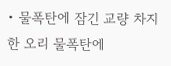• 물폭탄에 잠긴 교량 차지한 오리 물폭탄에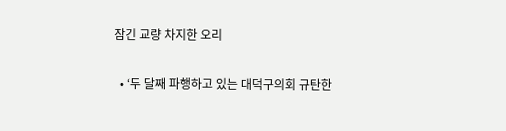잠긴 교량 차지한 오리

  • ‘두 달째 파행하고 있는 대덕구의회 규탄한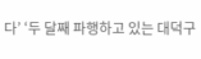다’ ‘두 달째 파행하고 있는 대덕구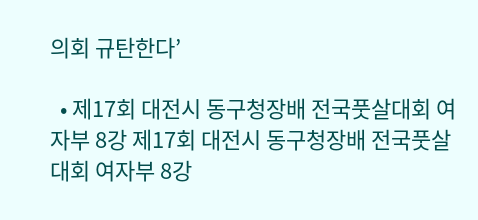의회 규탄한다’

  • 제17회 대전시 동구청장배 전국풋살대회 여자부 8강 제17회 대전시 동구청장배 전국풋살대회 여자부 8강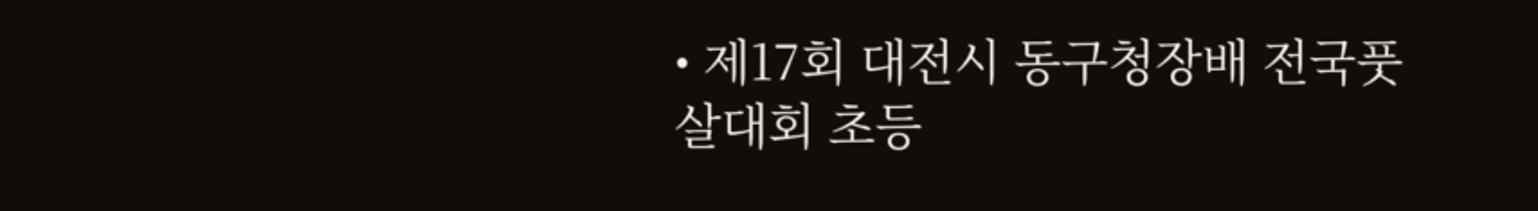• 제17회 대전시 동구청장배 전국풋살대회 초등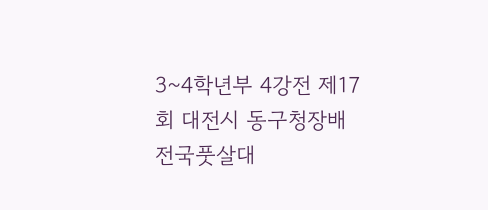3~4학년부 4강전 제17회 대전시 동구청장배 전국풋살대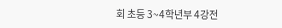회 초등 3~4학년부 4강전